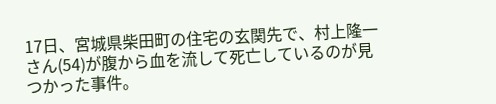17日、宮城県柴田町の住宅の玄関先で、村上隆一さん(54)が腹から血を流して死亡しているのが見つかった事件。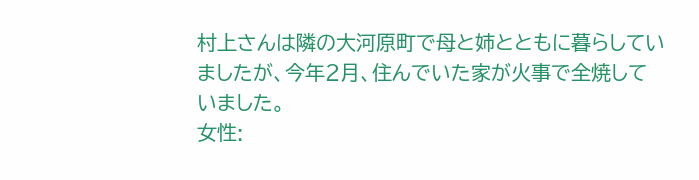村上さんは隣の大河原町で母と姉とともに暮らしていましたが、今年2月、住んでいた家が火事で全焼していました。
女性: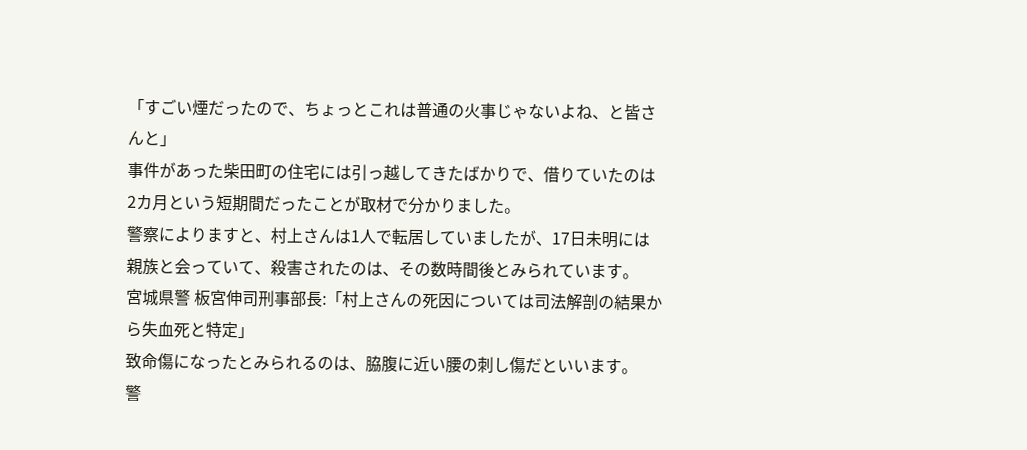「すごい煙だったので、ちょっとこれは普通の火事じゃないよね、と皆さんと」
事件があった柴田町の住宅には引っ越してきたばかりで、借りていたのは2カ月という短期間だったことが取材で分かりました。
警察によりますと、村上さんは1人で転居していましたが、17日未明には親族と会っていて、殺害されたのは、その数時間後とみられています。
宮城県警 板宮伸司刑事部長:「村上さんの死因については司法解剖の結果から失血死と特定」
致命傷になったとみられるのは、脇腹に近い腰の刺し傷だといいます。
警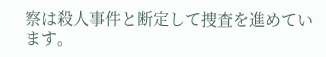察は殺人事件と断定して捜査を進めています。